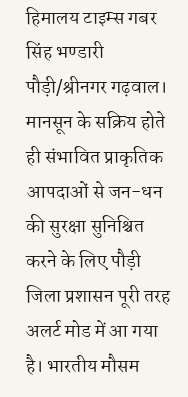हिमालय टाइम्स गबर सिंह भण्डारी
पौड़ी/श्रीनगर गढ़वाल। मानसून के सक्रिय होते ही संभावित प्राकृतिक आपदाओं से जन-धन की सुरक्षा सुनिश्चित करने के लिए पौड़ी जिला प्रशासन पूरी तरह अलर्ट मोड में आ गया है। भारतीय मौसम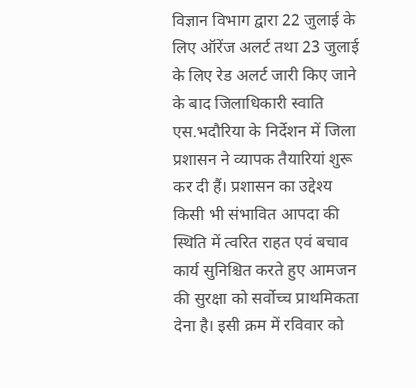विज्ञान विभाग द्वारा 22 जुलाई के लिए ऑरेंज अलर्ट तथा 23 जुलाई के लिए रेड अलर्ट जारी किए जाने के बाद जिलाधिकारी स्वाति एस.भदौरिया के निर्देशन में जिला प्रशासन ने व्यापक तैयारियां शुरू कर दी हैं। प्रशासन का उद्देश्य किसी भी संभावित आपदा की स्थिति में त्वरित राहत एवं बचाव कार्य सुनिश्चित करते हुए आमजन की सुरक्षा को सर्वोच्च प्राथमिकता देना है। इसी क्रम में रविवार को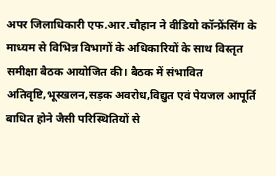अपर जिलाधिकारी एफ.आर.चौहान ने वीडियो कॉन्फ्रेंसिंग के माध्यम से विभिन्न विभागों के अधिकारियों के साथ विस्तृत समीक्षा बैठक आयोजित की। बैठक में संभावित अतिवृष्टि,भूस्खलन,सड़क अवरोध,विद्युत एवं पेयजल आपूर्ति बाधित होने जैसी परिस्थितियों से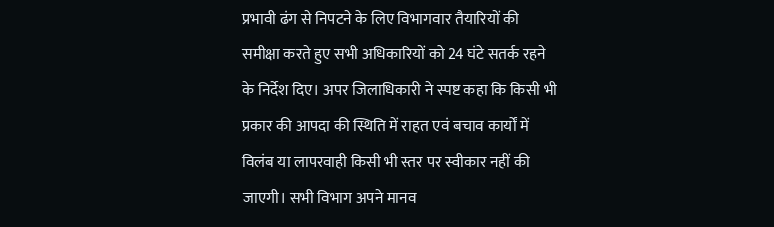प्रभावी ढंग से निपटने के लिए विभागवार तैयारियों की समीक्षा करते हुए सभी अधिकारियों को 24 घंटे सतर्क रहने के निर्देश दिए। अपर जिलाधिकारी ने स्पष्ट कहा कि किसी भी प्रकार की आपदा की स्थिति में राहत एवं बचाव कार्यों में विलंब या लापरवाही किसी भी स्तर पर स्वीकार नहीं की जाएगी। सभी विभाग अपने मानव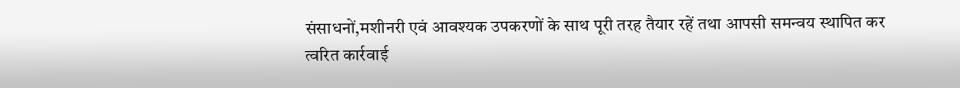संसाधनों,मशीनरी एवं आवश्यक उपकरणों के साथ पूरी तरह तैयार रहें तथा आपसी समन्वय स्थापित कर त्वरित कार्रवाई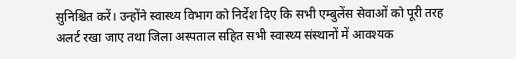सुनिश्चित करें। उन्होंने स्वास्थ्य विभाग को निर्देश दिए कि सभी एम्बुलेंस सेवाओं को पूरी तरह अलर्ट रखा जाए तथा जिला अस्पताल सहित सभी स्वास्थ्य संस्थानों में आवश्यक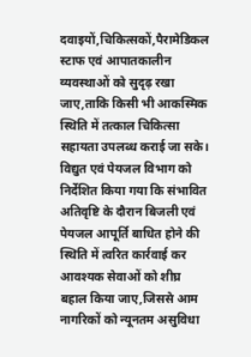दवाइयों,चिकित्सकों,पैरामेडिकल स्टाफ एवं आपातकालीन व्यवस्थाओं को सुदृढ़ रखा जाए,ताकि किसी भी आकस्मिक स्थिति में तत्काल चिकित्सा सहायता उपलब्ध कराई जा सके। विद्युत एवं पेयजल विभाग को निर्देशित किया गया कि संभावित अतिवृष्टि के दौरान बिजली एवं पेयजल आपूर्ति बाधित होने की स्थिति में त्वरित कार्रवाई कर आवश्यक सेवाओं को शीघ्र बहाल किया जाए,जिससे आम नागरिकों को न्यूनतम असुविधा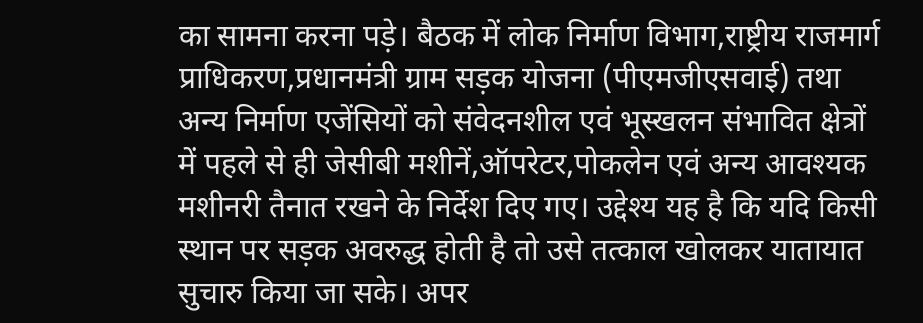का सामना करना पड़े। बैठक में लोक निर्माण विभाग,राष्ट्रीय राजमार्ग प्राधिकरण,प्रधानमंत्री ग्राम सड़क योजना (पीएमजीएसवाई) तथा अन्य निर्माण एजेंसियों को संवेदनशील एवं भूस्खलन संभावित क्षेत्रों में पहले से ही जेसीबी मशीनें,ऑपरेटर,पोकलेन एवं अन्य आवश्यक मशीनरी तैनात रखने के निर्देश दिए गए। उद्देश्य यह है कि यदि किसी स्थान पर सड़क अवरुद्ध होती है तो उसे तत्काल खोलकर यातायात सुचारु किया जा सके। अपर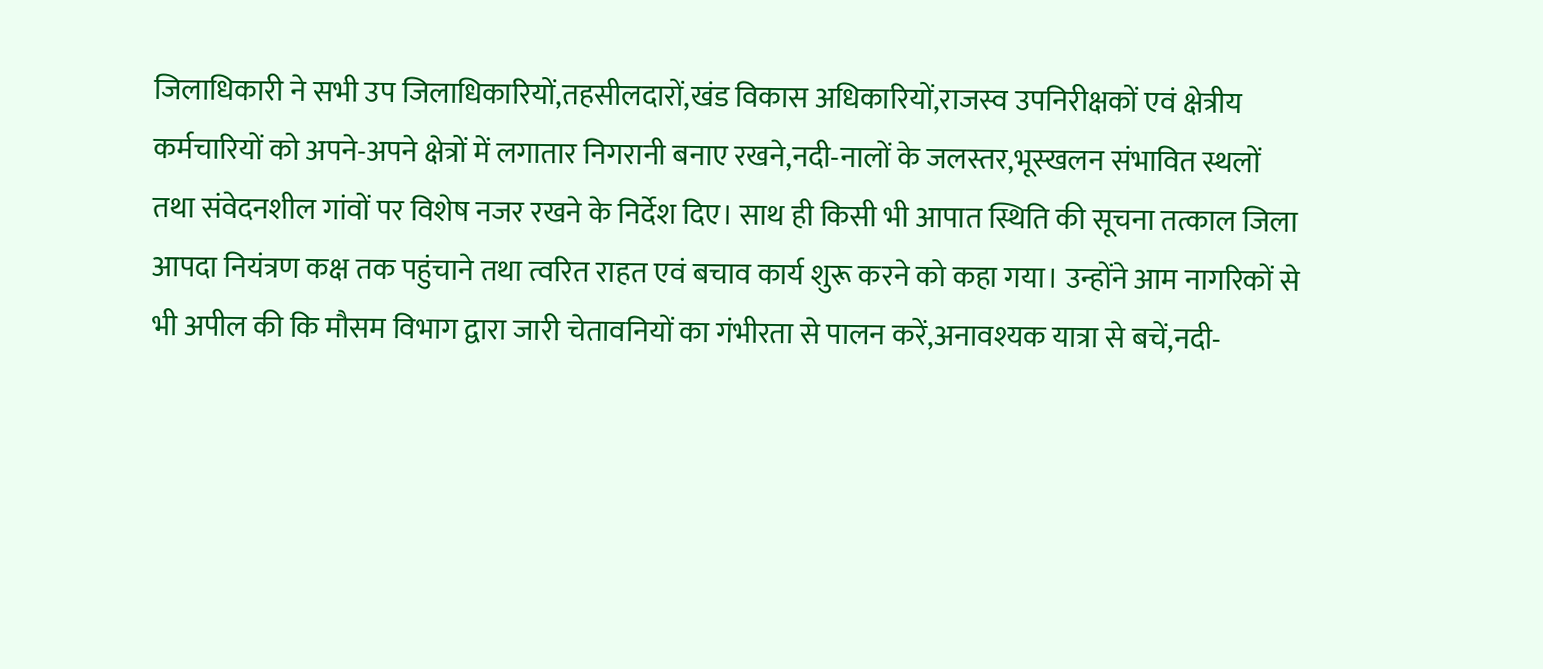जिलाधिकारी ने सभी उप जिलाधिकारियों,तहसीलदारों,खंड विकास अधिकारियों,राजस्व उपनिरीक्षकों एवं क्षेत्रीय कर्मचारियों को अपने-अपने क्षेत्रों में लगातार निगरानी बनाए रखने,नदी-नालों के जलस्तर,भूस्खलन संभावित स्थलों तथा संवेदनशील गांवों पर विशेष नजर रखने के निर्देश दिए। साथ ही किसी भी आपात स्थिति की सूचना तत्काल जिला आपदा नियंत्रण कक्ष तक पहुंचाने तथा त्वरित राहत एवं बचाव कार्य शुरू करने को कहा गया। उन्होंने आम नागरिकों से भी अपील की कि मौसम विभाग द्वारा जारी चेतावनियों का गंभीरता से पालन करें,अनावश्यक यात्रा से बचें,नदी-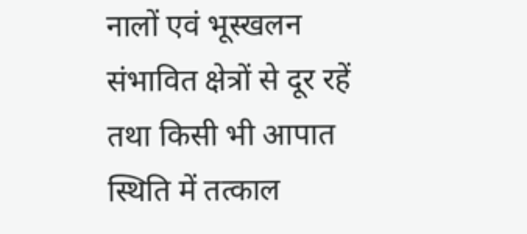नालों एवं भूस्खलन संभावित क्षेत्रों से दूर रहें तथा किसी भी आपात स्थिति में तत्काल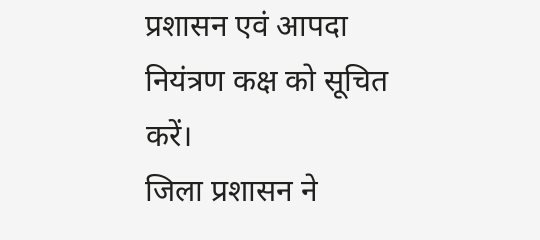प्रशासन एवं आपदा नियंत्रण कक्ष को सूचित करें।
जिला प्रशासन ने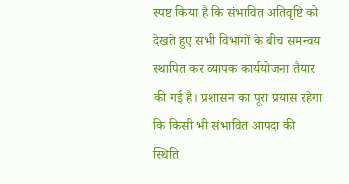स्पष्ट किया है कि संभावित अतिवृष्टि को देखते हुए सभी विभागों के बीच समन्वय स्थापित कर व्यापक कार्ययोजना तैयार की गई है। प्रशासन का पूरा प्रयास रहेगा कि किसी भी संभावित आपदा की स्थिति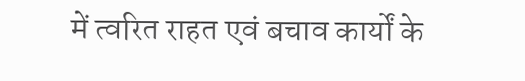में त्वरित राहत एवं बचाव कार्यों के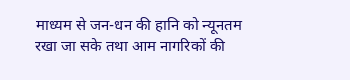माध्यम से जन-धन की हानि को न्यूनतम रखा जा सके तथा आम नागरिकों की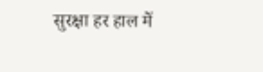सुरक्षा हर हाल में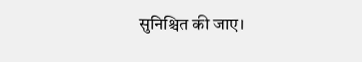सुनिश्चित की जाए।